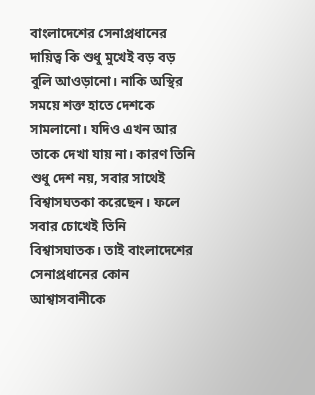বাংলাদেশের সেনাপ্রধানের দায়িত্ব কি শুধু মুখেই বড় বড় বুলি আওড়ানো। নাকি অস্থির সময়ে শক্ত হাতে দেশকে সামলানো। যদিও এখন আর তাকে দেখা যায় না। কারণ তিনি শুধু দেশ নয়, সবার সাথেই বিশ্বাসঘতকা করেছেন। ফলে সবার চোখেই তিনি বিশ্বাসঘাতক। তাই বাংলাদেশের সেনাপ্রধানের কোন আশ্বাসবানীকে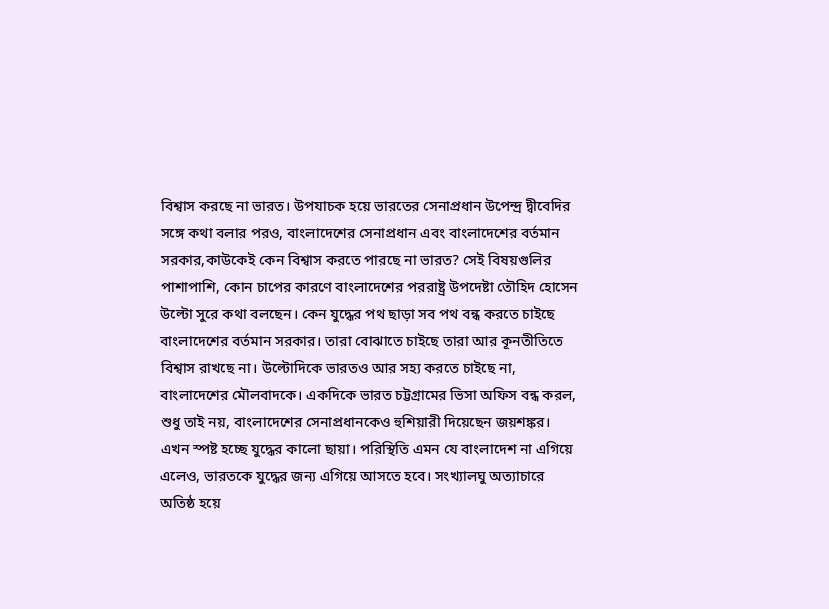বিশ্বাস করছে না ভারত। উপযাচক হয়ে ভারতের সেনাপ্রধান উপেন্দ্র দ্বীবেদির সঙ্গে কথা বলার পরও, বাংলাদেশের সেনাপ্রধান এবং বাংলাদেশের বর্তমান সরকার,কাউকেই কেন বিশ্বাস করতে পারছে না ভারত? সেই বিষয়গুলির পাশাপাশি, কোন চাপের কারণে বাংলাদেশের পররাষ্ট্র উপদেষ্টা তৌহিদ হোসেন উল্টো সুরে কথা বলছেন। কেন যুদ্ধের পথ ছাড়া সব পথ বন্ধ করতে চাইছে বাংলাদেশের বর্তমান সরকার। তারা বোঝাতে চাইছে তারা আর কূনতীতিতে বিশ্বাস রাখছে না। উল্টোদিকে ভারতও আর সহ্য করতে চাইছে না, বাংলাদেশের মৌলবাদকে। একদিকে ভারত চট্টগ্রামের ভিসা অফিস বন্ধ করল, শুধু তাই নয়, বাংলাদেশের সেনাপ্রধানকেও হুশিয়ারী দিয়েছেন জয়শঙ্কর। এখন স্পষ্ট হচ্ছে যুদ্ধের কালো ছায়া। পরিস্থিতি এমন যে বাংলাদেশ না এগিয়ে এলেও, ভারতকে যুদ্ধের জন্য এগিয়ে আসতে হবে। সংখ্যালঘু অত্যাচারে অতিষ্ঠ হয়ে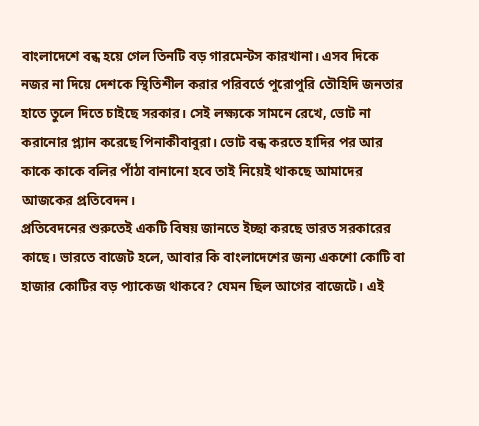বাংলাদেশে বন্ধ হয়ে গেল তিনটি বড় গারমেন্টস কারখানা। এসব দিকে নজর না দিয়ে দেশকে স্থিতিশীল করার পরিবর্তে পুরোপুরি তৌহিদি জনতার হাতে তুলে দিতে চাইছে সরকার। সেই লক্ষ্যকে সামনে রেখে, ভোট না করানোর প্ল্যান করেছে পিনাকীবাবুরা। ভোট বন্ধ করতে হাদির পর আর কাকে কাকে বলির পাঁঠা বানানো হবে তাই নিয়েই থাকছে আমাদের আজকের প্রতিবেদন।
প্রতিবেদনের শুরুতেই একটি বিষয় জানতে ইচ্ছা করছে ভারত সরকারের কাছে। ভারতে বাজেট হলে, আবার কি বাংলাদেশের জন্য একশো কোটি বা হাজার কোটির বড় প্যাকেজ থাকবে? যেমন ছিল আগের বাজেটে। এই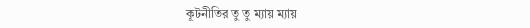কূটনীতির তু তু ম্যায় ম্যায়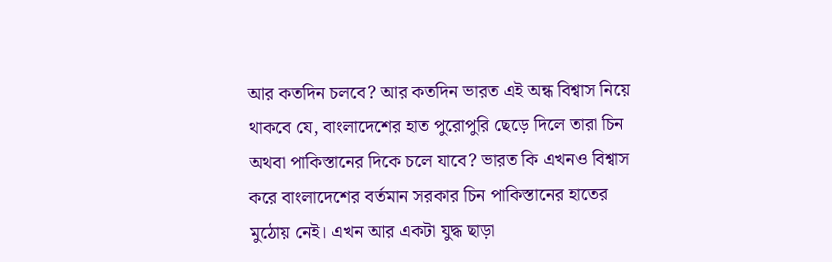আর কতদিন চলবে? আর কতদিন ভারত এই অন্ধ বিশ্বাস নিয়ে থাকবে যে, বাংলাদেশের হাত পুরোপুরি ছেড়ে দিলে তারা চিন অথবা পাকিস্তানের দিকে চলে যাবে? ভারত কি এখনও বিশ্বাস করে বাংলাদেশের বর্তমান সরকার চিন পাকিস্তানের হাতের মুঠোয় নেই। এখন আর একটা যুদ্ধ ছাড়া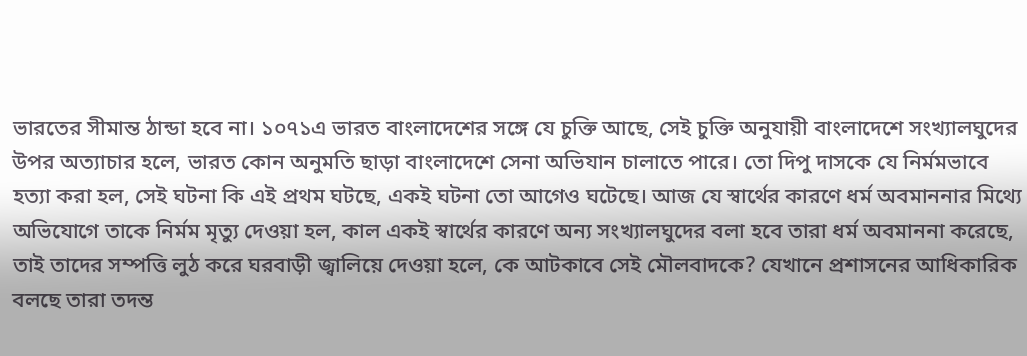ভারতের সীমান্ত ঠান্ডা হবে না। ১০৭১এ ভারত বাংলাদেশের সঙ্গে যে চুক্তি আছে, সেই চুক্তি অনুযায়ী বাংলাদেশে সংখ্যালঘুদের উপর অত্যাচার হলে, ভারত কোন অনুমতি ছাড়া বাংলাদেশে সেনা অভিযান চালাতে পারে। তো দিপু দাসকে যে নির্মমভাবে হত্যা করা হল, সেই ঘটনা কি এই প্রথম ঘটছে, একই ঘটনা তো আগেও ঘটেছে। আজ যে স্বার্থের কারণে ধর্ম অবমাননার মিথ্যে অভিযোগে তাকে নির্মম মৃত্যু দেওয়া হল, কাল একই স্বার্থের কারণে অন্য সংখ্যালঘুদের বলা হবে তারা ধর্ম অবমাননা করেছে, তাই তাদের সম্পত্তি লুঠ করে ঘরবাড়ী জ্বালিয়ে দেওয়া হলে, কে আটকাবে সেই মৌলবাদকে? যেখানে প্রশাসনের আধিকারিক বলছে তারা তদন্ত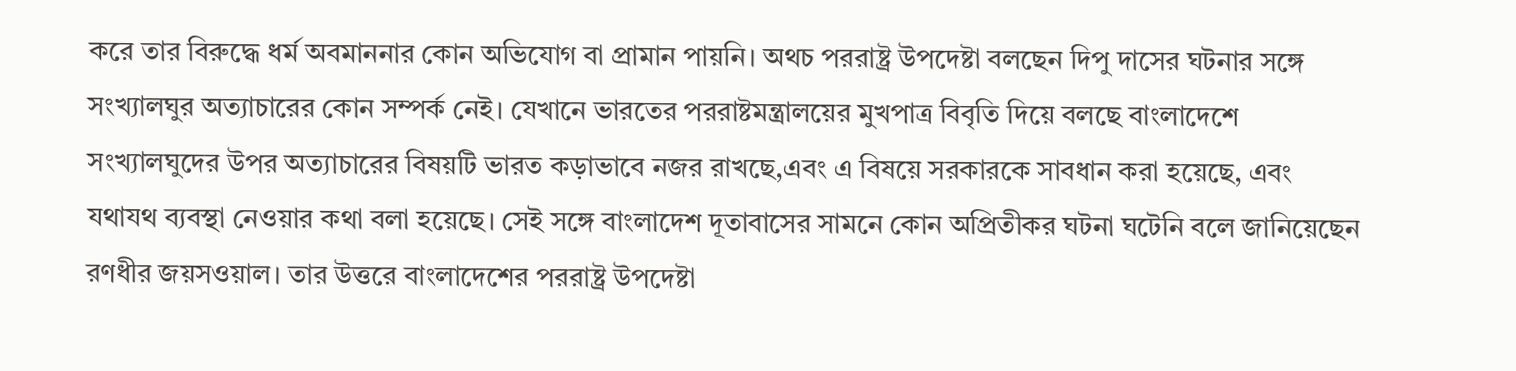করে তার বিরুদ্ধে ধর্ম অবমাননার কোন অভিযোগ বা প্রামান পায়নি। অথচ পররাষ্ট্র উপদেষ্টা বলছেন দিপু দাসের ঘটনার সঙ্গে সংখ্যালঘুর অত্যাচারের কোন সম্পর্ক নেই। যেখানে ভারতের পররাষ্টমন্ত্রালয়ের মুখপাত্র বিবৃতি দিয়ে বলছে বাংলাদেশে সংখ্যালঘুদের উপর অত্যাচারের বিষয়টি ভারত কড়াভাবে নজর রাখছে,এবং এ বিষয়ে সরকারকে সাবধান করা হয়েছে, এবং যথাযথ ব্যবস্থা নেওয়ার কথা বলা হয়েছে। সেই সঙ্গে বাংলাদেশ দূতাবাসের সামনে কোন অপ্রিতীকর ঘটনা ঘটেনি বলে জানিয়েছেন রণধীর জয়সওয়াল। তার উত্তরে বাংলাদেশের পররাষ্ট্র উপদেষ্টা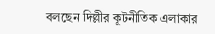বলছেন দিল্লীর কূটনীতিক এলাকার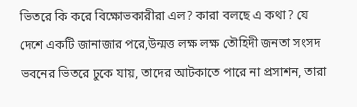ভিতরে কি করে বিক্ষোভকারীরা এল? কারা বলছে এ কথা? যে দেশে একটি জানাজার পরে,উন্মত্ত লক্ষ লক্ষ তৌহিদী জনতা সংসদ ভবনের ভিতরে ঢুকে যায়, তাদের আটকাতে পারে না প্রসাশন, তারা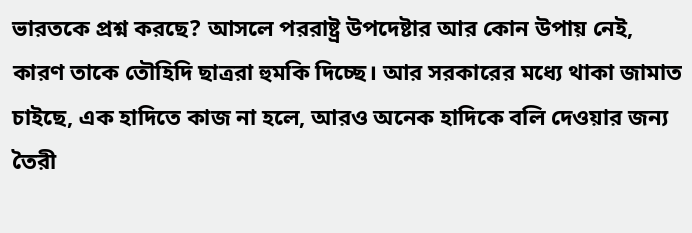ভারতকে প্রশ্ন করছে? আসলে পররাষ্ট্র উপদেষ্টার আর কোন উপায় নেই, কারণ তাকে তৌহিদি ছাত্ররা হুমকি দিচ্ছে। আর সরকারের মধ্যে থাকা জামাত চাইছে, এক হাদিতে কাজ না হলে, আরও অনেক হাদিকে বলি দেওয়ার জন্য তৈরী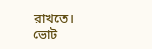রাখতে। ভোট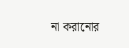না করানোর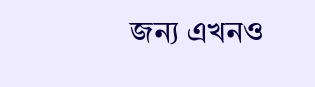জন্য এখনও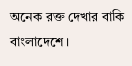অনেক রক্ত দেখার বাকি বাংলাদেশে।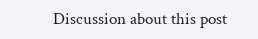Discussion about this post